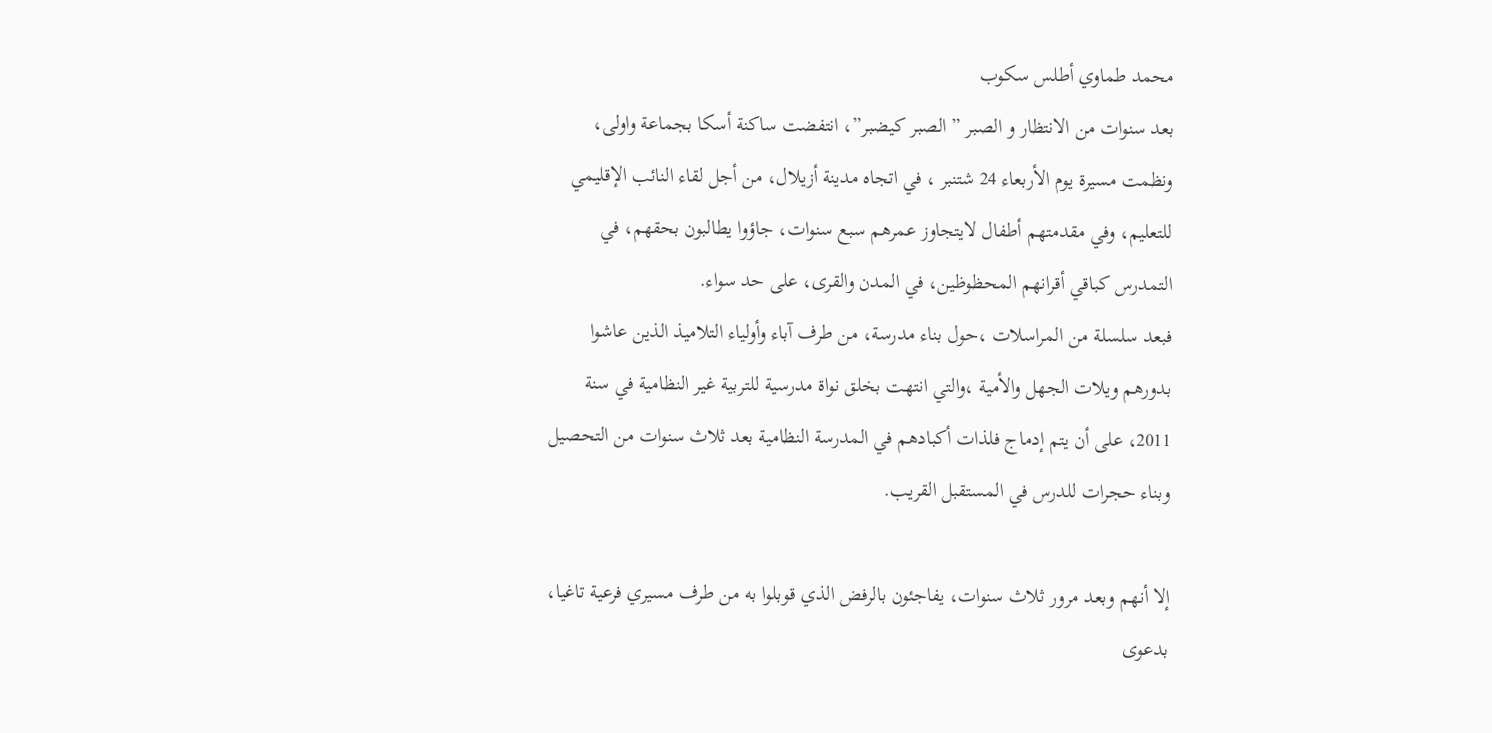محمد طماوي أطلس سكوب
بعد سنوات من الانتظار و الصبر ” الصبر كيضبر”، انتفضت ساكنة أسكا بجماعة واولى، ونظمت مسيرة يوم الأربعاء 24 شتنبر ، في اتجاه مدينة أزيلال، من أجل لقاء النائب الإقليمي للتعليم، وفي مقدمتهم أطفال لايتجاوز عمرهم سبع سنوات، جاؤوا يطالبون بحقهم، في التمدرس كباقي أقرانهم المحظوظين، في المدن والقرى، على حد سواء.
فبعد سلسلة من المراسلات ،حول بناء مدرسة، من طرف آباء وأولياء التلاميذ الذين عاشوا بدورهم ويلات الجهل والأمية ،والتي انتهت بخلق نواة مدرسية للتربية غير النظامية في سنة 2011، على أن يتم إدماج فلذات أكبادهم في المدرسة النظامية بعد ثلاث سنوات من التحصيل وبناء حجرات للدرس في المستقبل القريب.

إلا أنهم وبعد مرور ثلاث سنوات، يفاجئون بالرفض الذي قوبلوا به من طرف مسيري فرعية تاغيا، بدعوى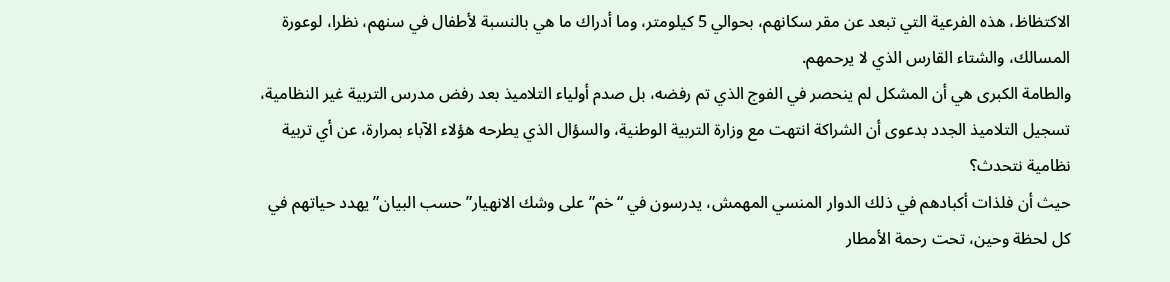الاكتظاظ، هذه الفرعية التي تبعد عن مقر سكانهم، بحوالي 5 كيلومتر، وما أدراك ما هي بالنسبة لأطفال في سنهم، نظرا، لوعورة المسالك، والشتاء القارس الذي لا يرحمهم.
والطامة الكبرى هي أن المشكل لم ينحصر في الفوج الذي تم رفضه، بل صدم أولياء التلاميذ بعد رفض مدرس التربية غير النظامية، تسجيل التلاميذ الجدد بدعوى أن الشراكة انتهت مع وزارة التربية الوطنية، والسؤال الذي يطرحه هؤلاء الآباء بمرارة، عن أي تربية نظامية نتحدث؟
حيث أن فلذات أكبادهم في ذلك الدوار المنسي المهمش، يدرسون في “خم” على وشك الانهيار”حسب البيان” يهدد حياتهم في كل لحظة وحين، تحت رحمة الأمطار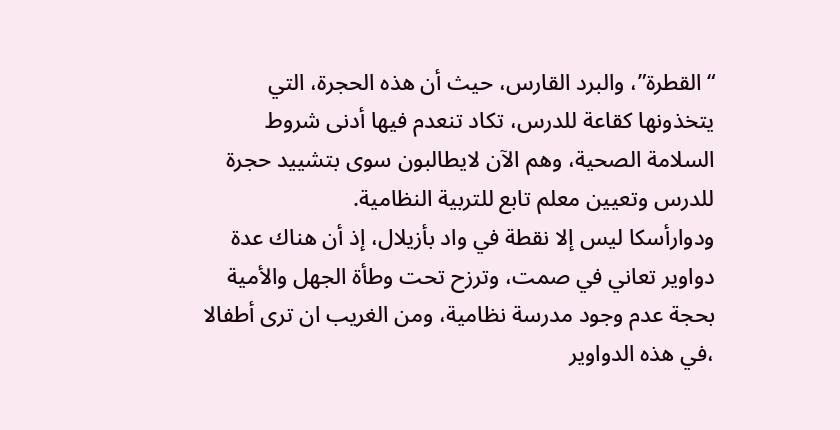“القطرة”، والبرد القارس، حيث أن هذه الحجرة، التي يتخذونها كقاعة للدرس، تكاد تنعدم فيها أدنى شروط السلامة الصحية، وهم الآن لايطالبون سوى بتشييد حجرة للدرس وتعيين معلم تابع للتربية النظامية.
ودوارأسكا ليس إلا نقطة في واد بأزيلال، إذ أن هناك عدة دواوير تعاني في صمت، وترزح تحت وطأة الجهل والأمية بحجة عدم وجود مدرسة نظامية، ومن الغريب ان ترى أطفالا ،في هذه الدواوير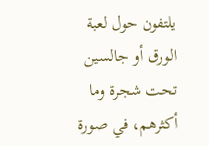يلتفون حول لعبة الورق أو جالسين تحت شجرة وما أكثرهم، في صورة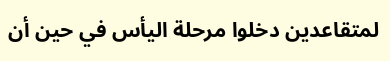لمتقاعدين دخلوا مرحلة اليأس في حين أن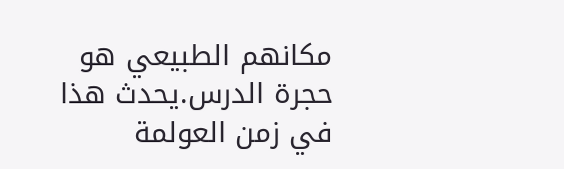مكانهم الطبيعي هو حجرة الدرس.يحدث هذا في زمن العولمة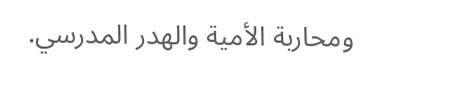ومحاربة الأمية والهدر المدرسي.